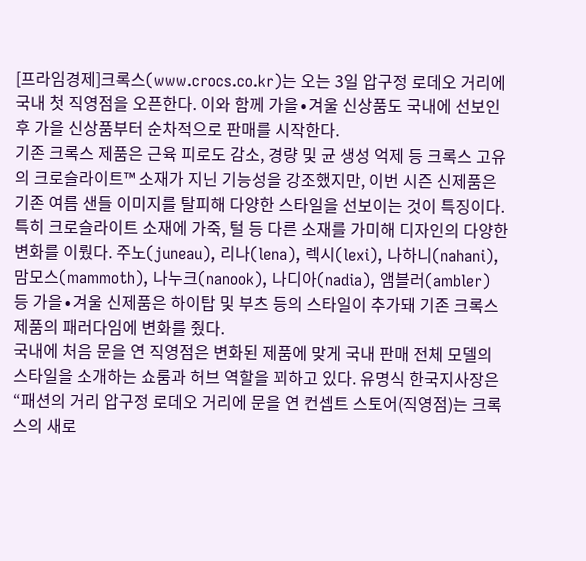[프라임경제]크록스(www.crocs.co.kr)는 오는 3일 압구정 로데오 거리에 국내 첫 직영점을 오픈한다. 이와 함께 가을∙겨울 신상품도 국내에 선보인 후 가을 신상품부터 순차적으로 판매를 시작한다.
기존 크록스 제품은 근육 피로도 감소, 경량 및 균 생성 억제 등 크록스 고유의 크로슬라이트™ 소재가 지닌 기능성을 강조했지만, 이번 시즌 신제품은 기존 여름 샌들 이미지를 탈피해 다양한 스타일을 선보이는 것이 특징이다.
특히 크로슬라이트 소재에 가죽, 털 등 다른 소재를 가미해 디자인의 다양한 변화를 이뤘다. 주노(juneau), 리나(lena), 렉시(lexi), 나하니(nahani), 맘모스(mammoth), 나누크(nanook), 나디아(nadia), 앰블러(ambler) 등 가을∙겨울 신제품은 하이탑 및 부츠 등의 스타일이 추가돼 기존 크록스 제품의 패러다임에 변화를 줬다.
국내에 처음 문을 연 직영점은 변화된 제품에 맞게 국내 판매 전체 모델의 스타일을 소개하는 쇼룸과 허브 역할을 꾀하고 있다. 유명식 한국지사장은 “패션의 거리 압구정 로데오 거리에 문을 연 컨셉트 스토어(직영점)는 크록스의 새로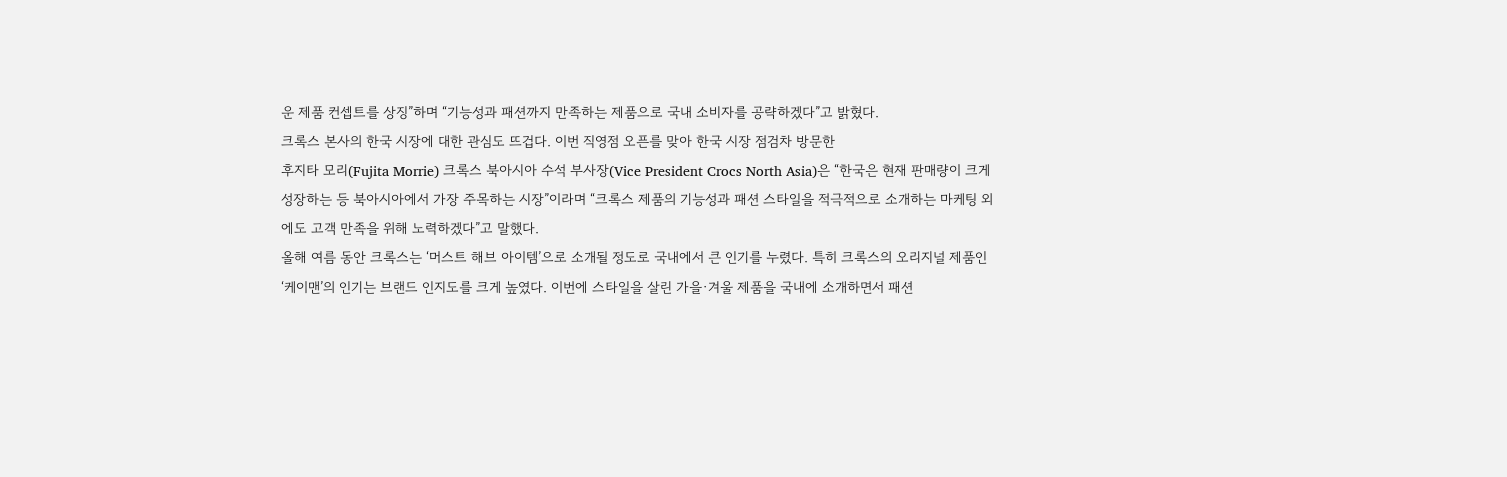운 제품 컨셉트를 상징”하며 “기능성과 패션까지 만족하는 제품으로 국내 소비자를 공략하겠다”고 밝혔다.
크록스 본사의 한국 시장에 대한 관심도 뜨겁다. 이번 직영점 오픈를 맞아 한국 시장 점검차 방문한
후지타 모리(Fujita Morrie) 크록스 북아시아 수석 부사장(Vice President Crocs North Asia)은 “한국은 현재 판매량이 크게 성장하는 등 북아시아에서 가장 주목하는 시장”이라며 “크록스 제품의 기능성과 패션 스타일을 적극적으로 소개하는 마케팅 외에도 고객 만족을 위해 노력하겠다”고 말했다.
올해 여름 동안 크록스는 ‘머스트 해브 아이템’으로 소개될 정도로 국내에서 큰 인기를 누렸다. 특히 크록스의 오리지널 제품인 ‘케이맨’의 인기는 브랜드 인지도를 크게 높였다. 이번에 스타일을 살린 가을∙겨울 제품을 국내에 소개하면서 패션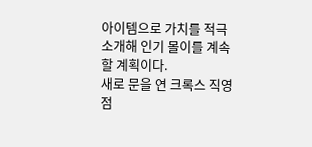아이템으로 가치를 적극 소개해 인기 몰이를 계속할 계획이다.
새로 문을 연 크록스 직영점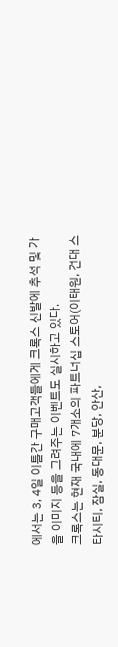에서는 3, 4일 이틀간 구매고객들에게 크록스 신발에 추석 및 가을 이미지 등을 그려주는 이벤트도 실시하고 있다.
크록스는 현재 국내에 7개소의 파트너십 스토어(이태원, 건대 스타시티, 잠실, 동대문, 분당, 안산,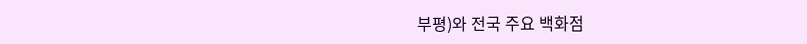부평)와 전국 주요 백화점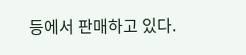등에서 판매하고 있다.